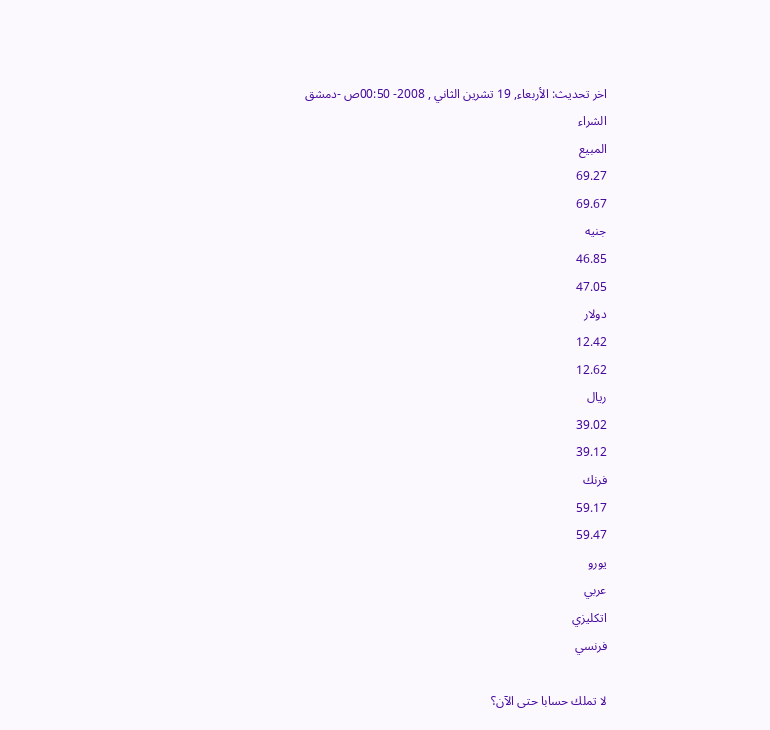اخر تحديث: الأربعاء, 19 تشرين الثاني , 2008- 00:50ص -دمشق
الشراء
المبيع
69.27
69.67
جنيه
46.85
47.05
دولار
12.42
12.62
ريال
39.02
39.12
فرنك
59.17
59.47
يورو
عربي
اتكليزي
فرنسي

لا تملك حسابا حتى الآن؟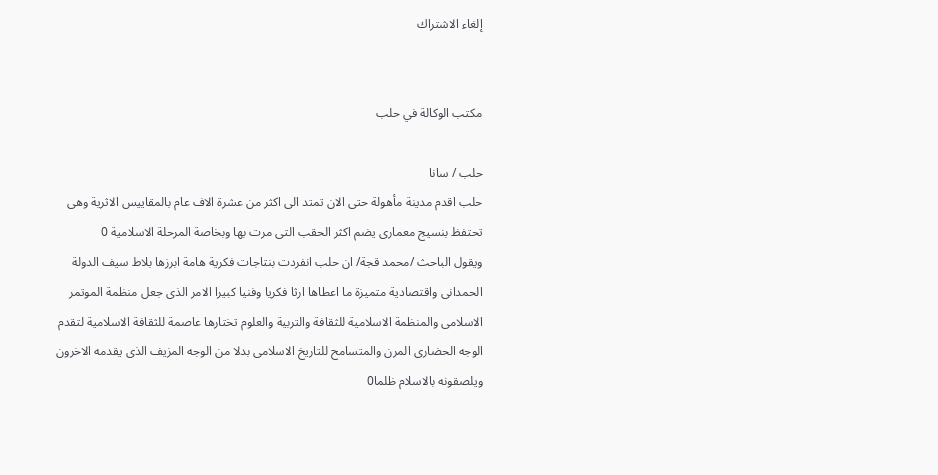إلغاء الاشتراك


مكتب الوكالة في حلب

حلب / سانا
حلب اقدم مدينة مأهولة حتى الان تمتد الى اكثر من عشرة الاف عام بالمقاييس الاثرية وهى تحتفظ بنسيج معمارى يضم اكثر الحقب التى مرت بها وبخاصة المرحلة الاسلامية 0
ويقول الباحث /محمد قجة/ ان حلب انفردت بنتاجات فكرية هامة ابرزها بلاط سيف الدولة الحمدانى واقتصادية متميزة ما اعطاها ارثا فكريا وفنيا كبيرا الامر الذى جعل منظمة الموتمر الاسلامى والمنظمة الاسلامية للثقافة والتربية والعلوم تختارها عاصمة للثقافة الاسلامية لتقدم الوجه الحضارى المرن والمتسامح للتاريخ الاسلامى بدلا من الوجه المزيف الذى يقدمه الاخرون  ويلصقونه بالاسلام ظلما0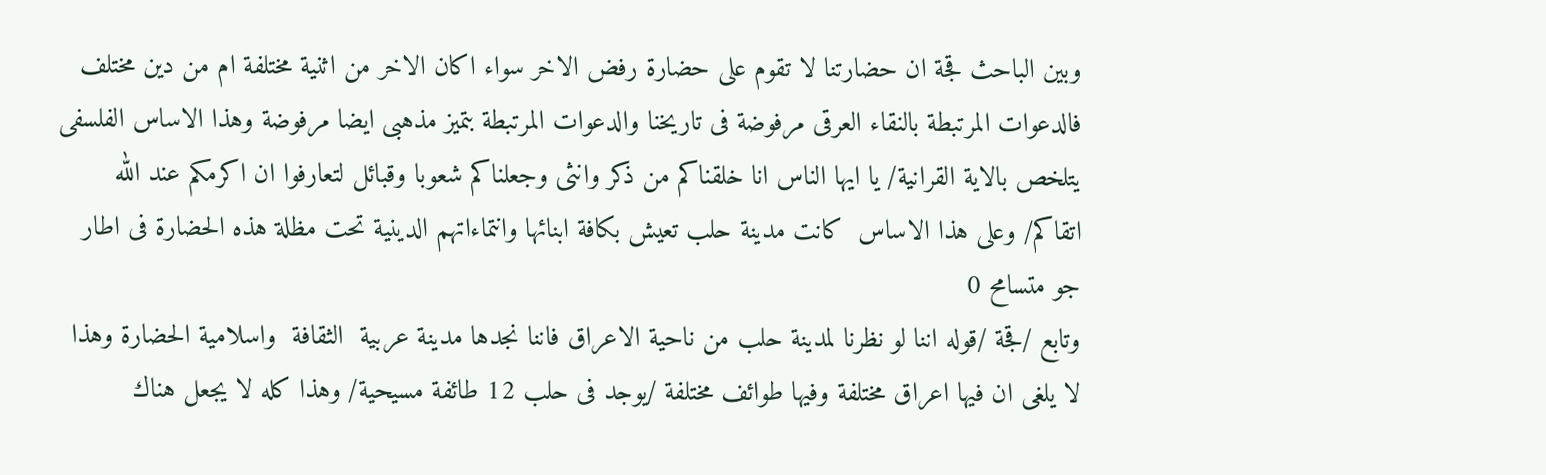وبين الباحث قجة ان حضارتنا لا تقوم على حضارة رفض الاخر سواء اكان الاخر من اثنية مختلفة ام من دين مختلف فالدعوات المرتبطة بالنقاء العرقى مرفوضة فى تاريخنا والدعوات المرتبطة بتميز مذهبى ايضا مرفوضة وهذا الاساس الفلسفى يتلخص بالاية القرانية/ يا ايها الناس انا خلقناكم من ذكر وانثى وجعلناكم شعوبا وقبائل لتعارفوا ان اكرمكم عند الله اتقاكم/ وعلى هذا الاساس  كانت مدينة حلب تعيش بكافة ابنائها وانتماءاتهم الدينية تحت مظلة هذه الحضارة فى اطار جو متسامح 0
وتابع /قجة /قوله اننا لو نظرنا لمدينة حلب من ناحية الاعراق فاننا نجدها مدينة عربية  الثقافة  واسلامية الحضارة وهذا لا يلغى ان فيها اعراق مختلفة وفيها طوائف مختلفة /يوجد فى حلب 12 طائفة مسيحية/ وهذا كله لا يجعل هناك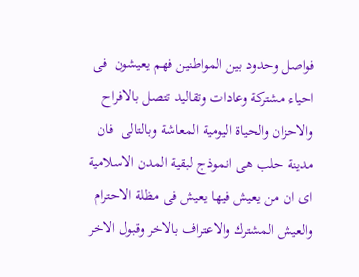فواصل وحدود بين المواطنين فهم يعيشون  فى احياء مشتركة وعادات وتقاليد تتصل بالافراح والاحزان والحياة اليومية المعاشة وبالتالى  فان مدينة حلب هى انموذج لبقية المدن الاسلامية اى ان من يعيش فيها يعيش فى مظلة الاحترام والعيش المشترك والاعتراف بالاخر وقبول الاخر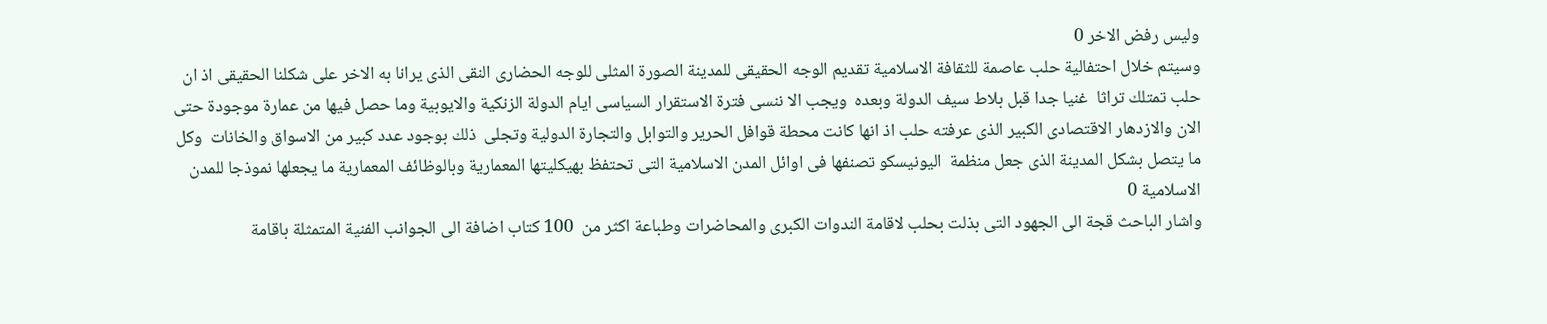وليس رفض الاخر 0
وسيتم خلال احتفالية حلب عاصمة للثقافة الاسلامية تقديم الوجه الحقيقى للمدينة الصورة المثلى للوجه الحضارى النقى الذى يرانا به الاخر على شكلنا الحقيقى اذ ان حلب تمتلك تراثا  غنيا جدا قبل بلاط سيف الدولة وبعده  ويجب الا ننسى فترة الاستقرار السياسى ايام الدولة الزنكية والايوبية وما حصل فيها من عمارة موجودة حتى الان والازدهار الاقتصادى الكبير الذى عرفته حلب اذ انها كانت محطة قوافل الحرير والتوابل والتجارة الدولية وتجلى  ذلك بوجود عدد كبير من الاسواق والخانات  وكل ما يتصل بشكل المدينة الذى جعل منظمة  اليونيسكو تصنفها فى اوائل المدن الاسلامية التى تحتفظ بهيكليتها المعمارية وبالوظائف المعمارية ما يجعلها نموذجا للمدن الاسلامية 0
واشار الباحث قجة الى الجهود التى بذلت بحلب لاقامة الندوات الكبرى والمحاضرات وطباعة اكثر من  100 كتاب اضافة الى الجوانب الفنية المتمثلة باقامة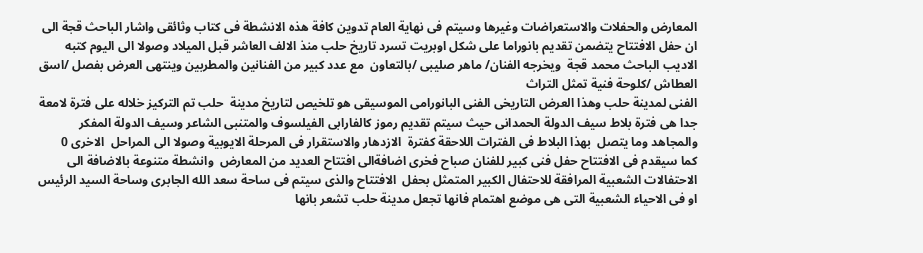المعارض والحفلات والاستعراضات وغيرها وسيتم فى نهاية العام تدوين كافة هذه الانشطة فى كتاب وثائقى واشار الباحث قجة الى ان حفل الافتتاح يتضمن تقديم بانوراما على شكل اوبريت تسرد تاريخ حلب منذ الالف العاشر قبل الميلاد وصولا الى اليوم كتبه الاديب الباحث محمد قجة  ويخرجه الفنان/ ماهر صليبى /بالتعاون  مع عدد كبير من الفنانين والمطربين وينتهى العرض بفصل /اسق العطاش /كلوحة فنية تمثل التراث
الفنى لمدينة حلب وهذا العرض التاريخى الفنى البانورامى الموسيقى هو تلخيص لتاريخ مدينة  حلب تم التركيز خلاله على فترة لامعة جدا هى فترة بلاط سيف الدولة الحمدانى حيث سيتم تقديم رموز كالفارابى الفيلسوف والمتنبى الشاعر وسيف الدولة المفكر والمجاهد وما يتصل  بهذا البلاط فى الفترات اللاحقة كفترة  الازدهار والاستقرار فى المرحلة الايوبية وصولا الى المراحل  الاخرى 0
كما سيقدم فى الافتتاح حفل فنى كبير للفنان صباح فخرى اضافةالى افتتاح العديد من المعارض  وانشطة متنوعة بالاضافة الى  الاحتفالات الشعبية المرافقة للاحتفال الكبير المتمثل بحفل  الافتتاح والذى سيتم فى ساحة سعد الله الجابرى وساحة السيد الرئيس او فى الاحياء الشعبية التى هى موضع اهتمام فانها تجعل مدينة حلب تشعر بانها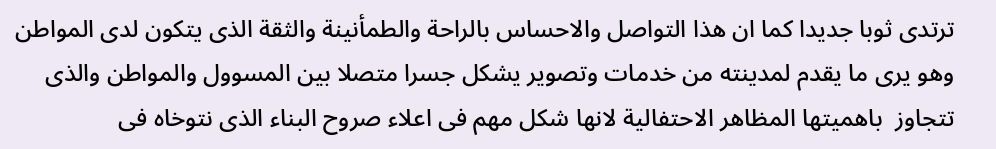ترتدى ثوبا جديدا كما ان هذا التواصل والاحساس بالراحة والطمأنينة والثقة الذى يتكون لدى المواطن وهو يرى ما يقدم لمدينته من خدمات وتصوير يشكل جسرا متصلا بين المسوول والمواطن والذى تتجاوز  باهميتها المظاهر الاحتفالية لانها شكل مهم فى اعلاء صروح البناء الذى نتوخاه فى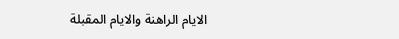الايام الراهنة والايام المقبلة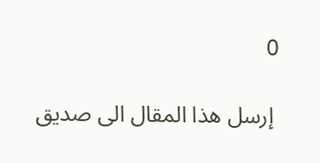0

 إرسل هذا المقال الى صديق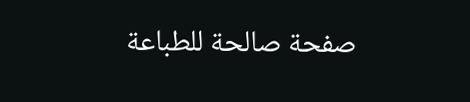صفحة صالحة للطباعة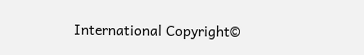International Copyright©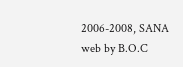2006-2008, SANA
web by B.O.C